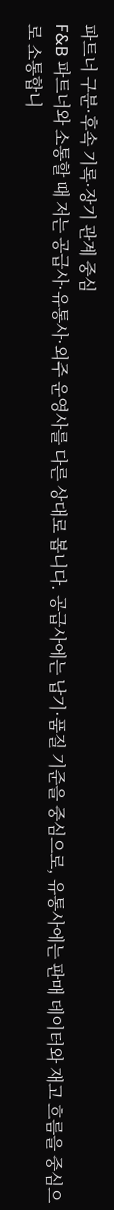파트너 구분·후속 기록·장기 관계 중심
F&B 파트너와 소통할 때 저는 공급사·유통사·외주 운영사를 다른 상대로 봅니다. 공급사에는 납기·품질 기준을 중심으로, 유통사에는 판매 데이터와 재고 흐름을 중심으로 소통합니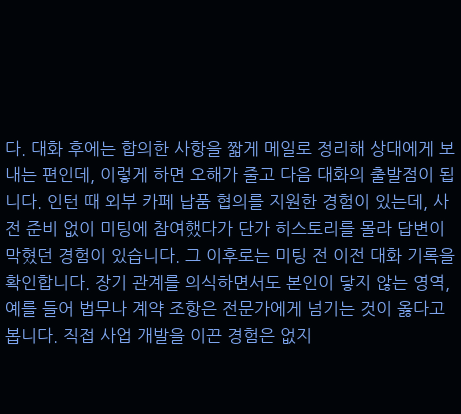다. 대화 후에는 합의한 사항을 짧게 메일로 정리해 상대에게 보내는 편인데, 이렇게 하면 오해가 줄고 다음 대화의 출발점이 됩니다. 인턴 때 외부 카페 납품 협의를 지원한 경험이 있는데, 사전 준비 없이 미팅에 참여했다가 단가 히스토리를 몰라 답변이 막혔던 경험이 있습니다. 그 이후로는 미팅 전 이전 대화 기록을 확인합니다. 장기 관계를 의식하면서도 본인이 닿지 않는 영역, 예를 들어 법무나 계약 조항은 전문가에게 넘기는 것이 옳다고 봅니다. 직접 사업 개발을 이끈 경험은 없지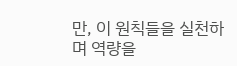만, 이 원칙들을 실천하며 역량을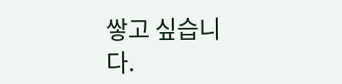쌓고 싶습니다.